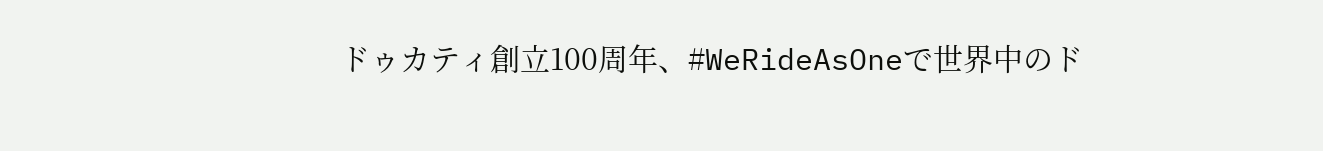ドゥカティ創立100周年、#WeRideAsOneで世界中のド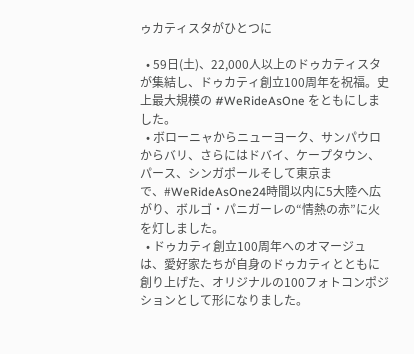ゥカティスタがひとつに

  • 59日(土)、22,000人以上のドゥカティスタが集結し、ドゥカティ創立100周年を祝福。史上最大規模の #WeRideAsOne をともにしました。
  • ボローニャからニューヨーク、サンパウロからバリ、さらにはドバイ、ケープタウン、パース、シンガポールそして東京まで、#WeRideAsOne24時間以内に5大陸へ広がり、ボルゴ・パニガーレの“情熱の赤”に火を灯しました。
  • ドゥカティ創立100周年へのオマージュは、愛好家たちが自身のドゥカティとともに創り上げた、オリジナルの100フォトコンポジションとして形になりました。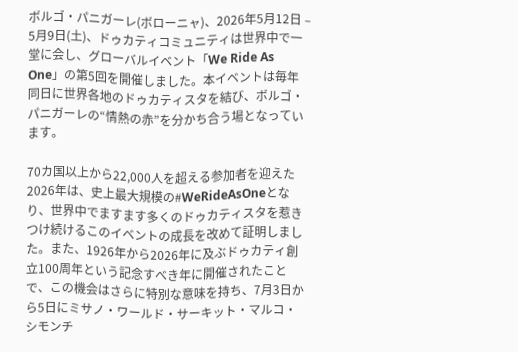ボルゴ・パニガーレ(ボローニャ)、2026年5月12日 – 5月9日(土)、ドゥカティコミュニティは世界中で一堂に会し、グローバルイベント「We Ride As One」の第5回を開催しました。本イベントは毎年同日に世界各地のドゥカティスタを結び、ボルゴ・パニガーレの“情熱の赤”を分かち合う場となっています。

70カ国以上から22,000人を超える参加者を迎えた2026年は、史上最大規模の#WeRideAsOneとなり、世界中でますます多くのドゥカティスタを惹きつけ続けるこのイベントの成長を改めて証明しました。また、1926年から2026年に及ぶドゥカティ創立100周年という記念すべき年に開催されたことで、この機会はさらに特別な意味を持ち、7月3日から5日にミサノ・ワールド・サーキット・マルコ・シモンチ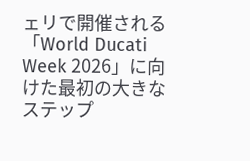ェリで開催される「World Ducati Week 2026」に向けた最初の大きなステップ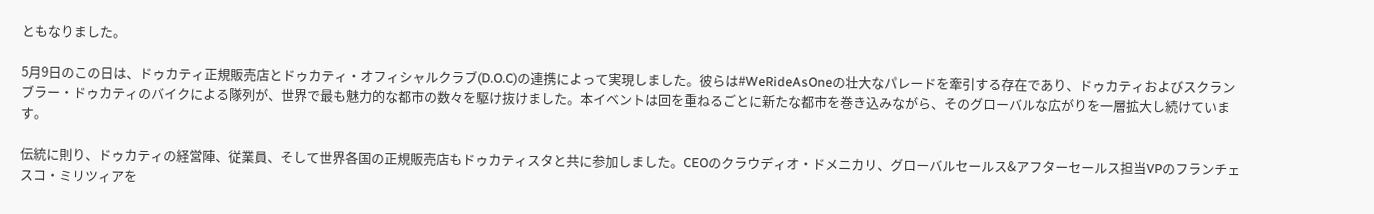ともなりました。

5月9日のこの日は、ドゥカティ正規販売店とドゥカティ・オフィシャルクラブ(D.O.C)の連携によって実現しました。彼らは#WeRideAsOneの壮大なパレードを牽引する存在であり、ドゥカティおよびスクランブラー・ドゥカティのバイクによる隊列が、世界で最も魅力的な都市の数々を駆け抜けました。本イベントは回を重ねるごとに新たな都市を巻き込みながら、そのグローバルな広がりを一層拡大し続けています。

伝統に則り、ドゥカティの経営陣、従業員、そして世界各国の正規販売店もドゥカティスタと共に参加しました。CEOのクラウディオ・ドメニカリ、グローバルセールス&アフターセールス担当VPのフランチェスコ・ミリツィアを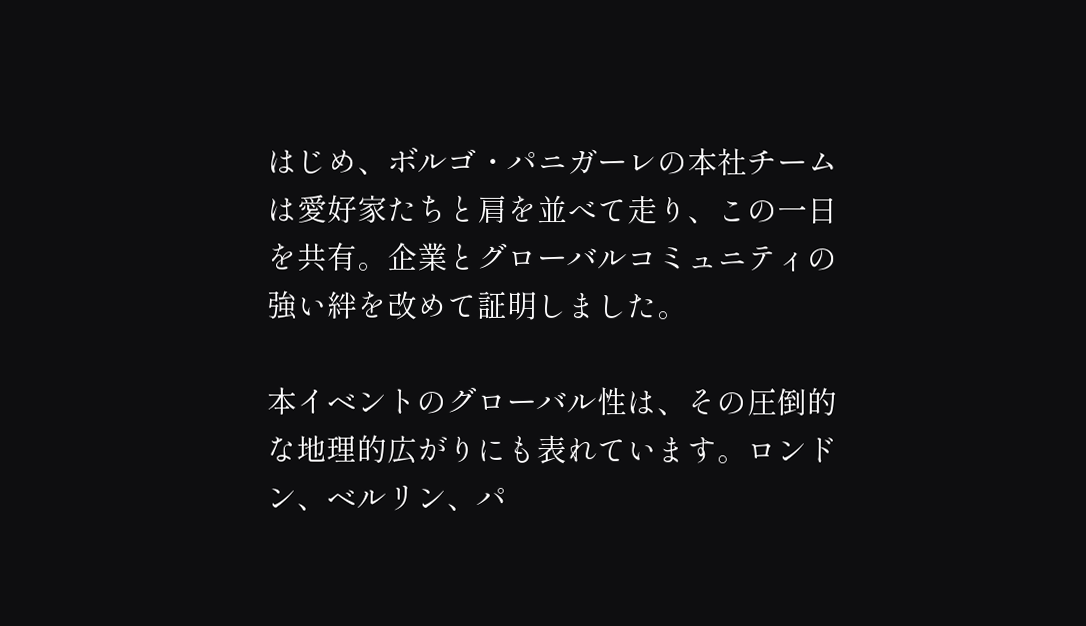はじめ、ボルゴ・パニガーレの本社チームは愛好家たちと肩を並べて走り、この一日を共有。企業とグローバルコミュニティの強い絆を改めて証明しました。

本イベントのグローバル性は、その圧倒的な地理的広がりにも表れています。ロンドン、ベルリン、パ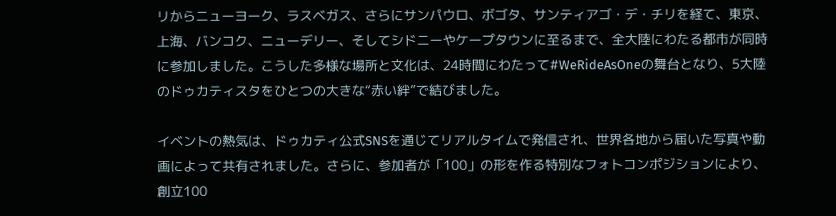リからニューヨーク、ラスベガス、さらにサンパウロ、ボゴタ、サンティアゴ・デ・チリを経て、東京、上海、バンコク、ニューデリー、そしてシドニーやケープタウンに至るまで、全大陸にわたる都市が同時に参加しました。こうした多様な場所と文化は、24時間にわたって#WeRideAsOneの舞台となり、5大陸のドゥカティスタをひとつの大きな“赤い絆”で結びました。

イベントの熱気は、ドゥカティ公式SNSを通じてリアルタイムで発信され、世界各地から届いた写真や動画によって共有されました。さらに、参加者が「100」の形を作る特別なフォトコンポジションにより、創立100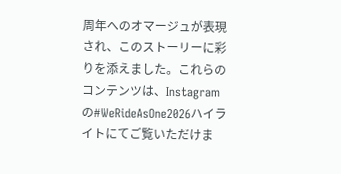周年へのオマージュが表現され、このストーリーに彩りを添えました。これらのコンテンツは、Instagramの#WeRideAsOne2026ハイライトにてご覧いただけま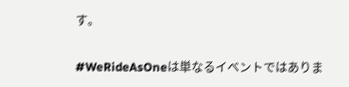す。

#WeRideAsOneは単なるイベントではありま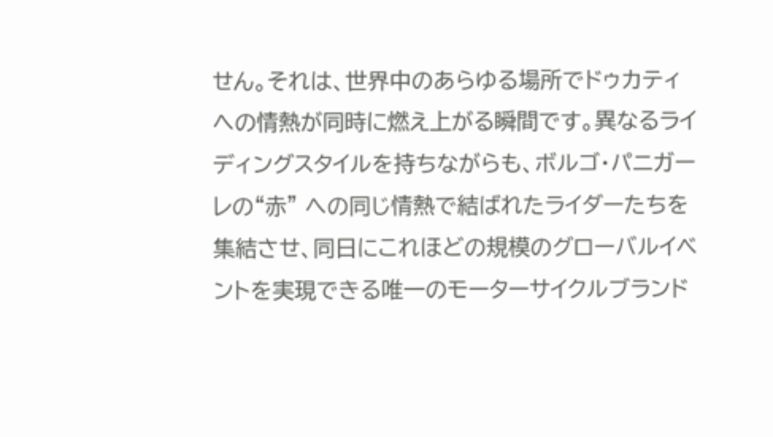せん。それは、世界中のあらゆる場所でドゥカティへの情熱が同時に燃え上がる瞬間です。異なるライディングスタイルを持ちながらも、ボルゴ・パニガーレの“赤” への同じ情熱で結ばれたライダーたちを集結させ、同日にこれほどの規模のグローバルイベントを実現できる唯一のモーターサイクルブランド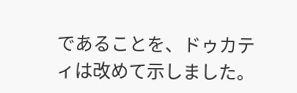であることを、ドゥカティは改めて示しました。